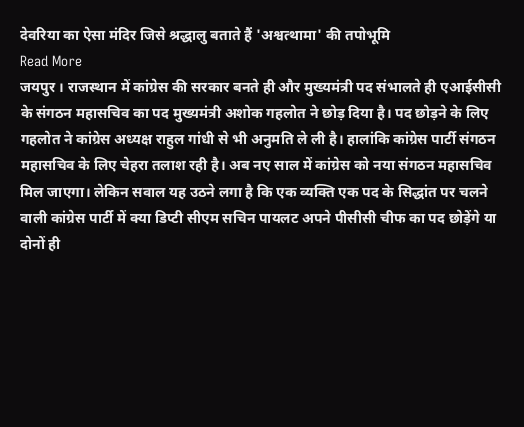देवरिया का ऐसा मंदिर जिसे श्रद्धालु बताते हैं 'अश्वत्थामा' की तपोभूमि
Read More
जयपुर । राजस्थान में कांग्रेस की सरकार बनते ही और मुख्यमंत्री पद संभालते ही एआईसीसी के संगठन महासचिव का पद मुख्यमंत्री अशोक गहलोत ने छोड़ दिया है। पद छोड़ने के लिए गहलोत ने कांग्रेस अध्यक्ष राहुल गांधी से भी अनुमति ले ली है। हालांकि कांग्रेस पार्टी संगठन महासचिव के लिए चेहरा तलाश रही है। अब नए साल में कांग्रेस को नया संगठन महासचिव मिल जाएगा। लेकिन सवाल यह उठने लगा है कि एक व्यक्ति एक पद के सिद्धांत पर चलने वाली कांग्रेस पार्टी में क्या डिप्टी सीएम सचिन पायलट अपने पीसीसी चीफ का पद छोड़ेंगे या दोनों ही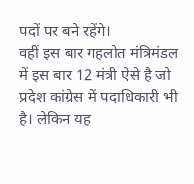पदों पर बने रहेंगे।
वहीं इस बार गहलोत मंत्रिमंडल में इस बार 12 मंत्री ऐसे है जो प्रदेश कांग्रेस में पदाधिकारी भी है। लेकिन यह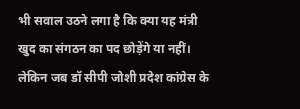भी सवाल उठने लगा है कि क्या यह मंत्री खुद का संगठन का पद छोड़ेंगे या नहीं।
लेकिन जब डॉ सीपी जोशी प्रदेश कांग्रेस के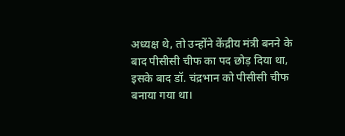अध्यक्ष थे, तो उन्होंने केंद्रीय मंत्री बनने के बाद पीसीसी चीफ का पद छोड़ दिया था, इसके बाद डॉ. चंद्रभान को पीसीसी चीफ बनाया गया था।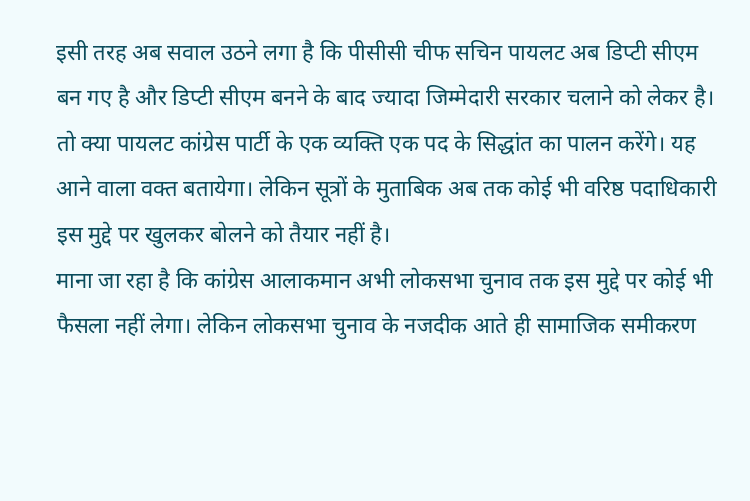इसी तरह अब सवाल उठने लगा है कि पीसीसी चीफ सचिन पायलट अब डिप्टी सीएम बन गए है और डिप्टी सीएम बनने के बाद ज्यादा जिम्मेदारी सरकार चलाने को लेकर है। तो क्या पायलट कांग्रेस पार्टी के एक व्यक्ति एक पद के सिद्धांत का पालन करेंगे। यह आने वाला वक्त बतायेगा। लेकिन सूत्रों के मुताबिक अब तक कोई भी वरिष्ठ पदाधिकारी इस मुद्दे पर खुलकर बोलने को तैयार नहीं है।
माना जा रहा है कि कांग्रेस आलाकमान अभी लोकसभा चुनाव तक इस मुद्दे पर कोई भी फैसला नहीं लेगा। लेकिन लोकसभा चुनाव के नजदीक आते ही सामाजिक समीकरण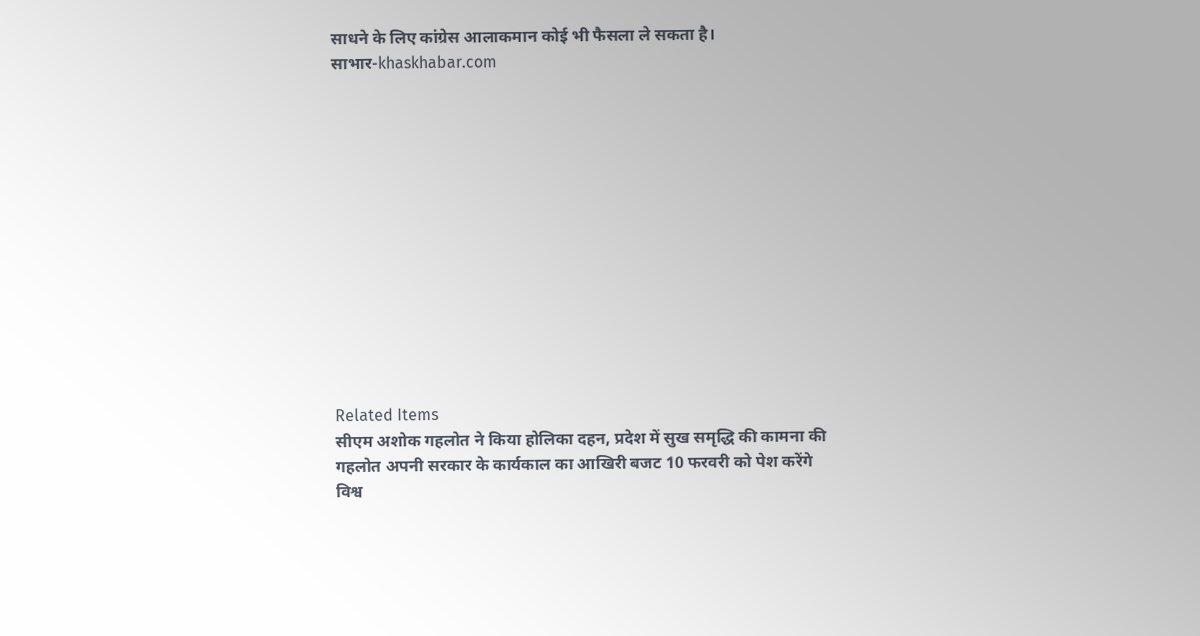साधने के लिए कांग्रेस आलाकमान कोई भी फैसला ले सकता है।
साभार-khaskhabar.com













Related Items
सीएम अशोक गहलोत ने किया होलिका दहन, प्रदेश में सुख समृद्धि की कामना की
गहलोत अपनी सरकार के कार्यकाल का आखिरी बजट 10 फरवरी को पेश करेंगे
विश्व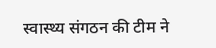स्वास्थ्य संगठन की टीम ने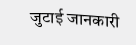जुटाई जानकारी